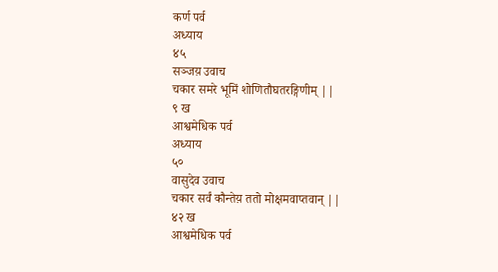कर्ण पर्व
अध्याय
४५
सञ्जय़ उवाच
चकार समरे भूमिं शोणितौघतरङ्गिणीम् ||
९ ख
आश्वमेधिक पर्व
अध्याय
५०
वासुदेव उवाच
चकार सर्वं कौन्तेय़ ततो मोक्षमवाप्तवान् ||
४२ ख
आश्वमेधिक पर्व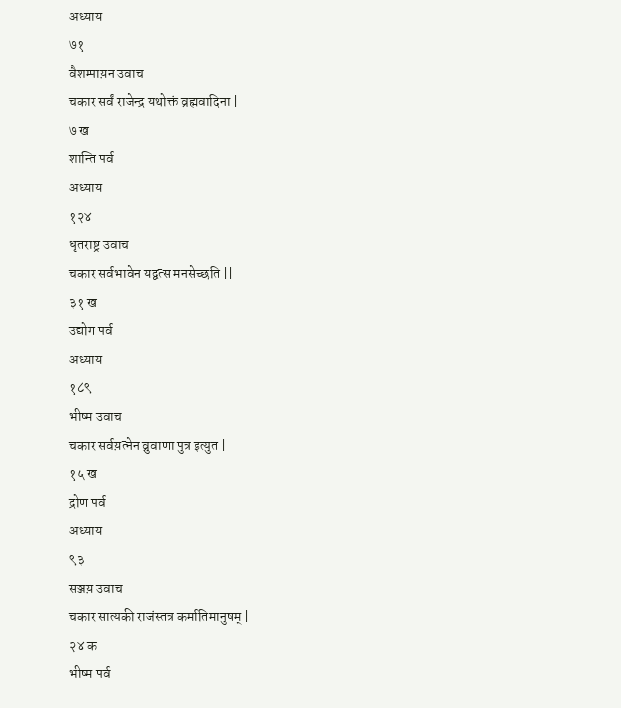अध्याय
७१
वैशम्पाय़न उवाच
चकार सर्वं राजेन्द्र यथोक्तं व्रह्मवादिना |
७ ख
शान्ति पर्व
अध्याय
१२४
धृतराष्ट्र उवाच
चकार सर्वभावेन यद्वत्स मनसेच्छति ||
३१ ख
उद्योग पर्व
अध्याय
१८९
भीष्म उवाच
चकार सर्वय़त्नेन व्रुवाणा पुत्र इत्युत |
१५ ख
द्रोण पर्व
अध्याय
९३
सञ्जय़ उवाच
चकार सात्यकी राजंस्तत्र कर्मातिमानुषम् |
२४ क
भीष्म पर्व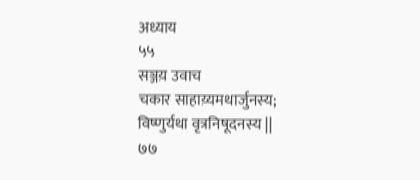अध्याय
५५
सञ्जय़ उवाच
चकार साहाय़्यमथार्जुनस्य; विष्णुर्यथा वृत्रनिषूदनस्य ||
७७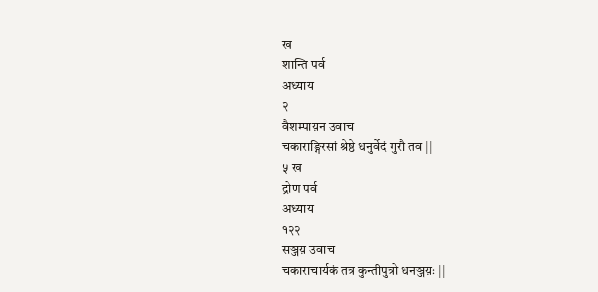ख
शान्ति पर्व
अध्याय
२
वैशम्पाय़न उवाच
चकाराङ्गिरसां श्रेष्ठे धनुर्वेदं गुरौ तव ||
५ ख
द्रोण पर्व
अध्याय
१२२
सञ्जय़ उवाच
चकाराचार्यकं तत्र कुन्तीपुत्रो धनञ्जय़ः ||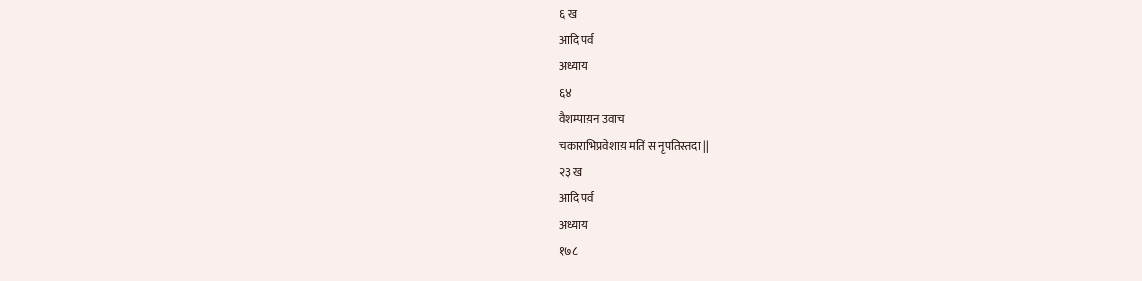६ ख
आदि पर्व
अध्याय
६४
वैशम्पाय़न उवाच
चकाराभिप्रवेशाय़ मतिं स नृपतिस्तदा ||
२३ ख
आदि पर्व
अध्याय
१७८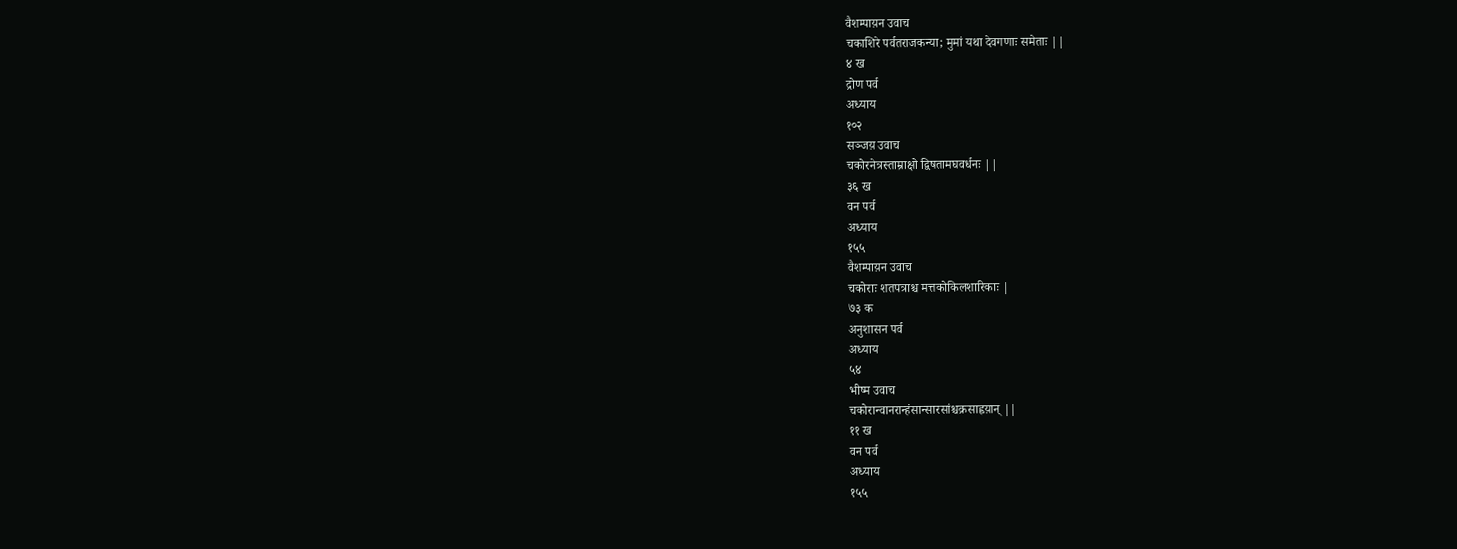वैशम्पाय़न उवाच
चकाशिरे पर्वतराजकन्या; मुमां यथा देवगणाः समेताः ||
४ ख
द्रोण पर्व
अध्याय
१०२
सञ्जय़ उवाच
चकोरनेत्रस्ताम्राक्षो द्विषतामघवर्धनः ||
३६ ख
वन पर्व
अध्याय
१५५
वैशम्पाय़न उवाच
चकोराः शतपत्राश्च मत्तकोकिलशारिकाः |
७३ क
अनुशासन पर्व
अध्याय
५४
भीष्म उवाच
चकोरान्वानरान्हंसान्सारसांश्चक्रसाह्वय़ान् ||
११ ख
वन पर्व
अध्याय
१५५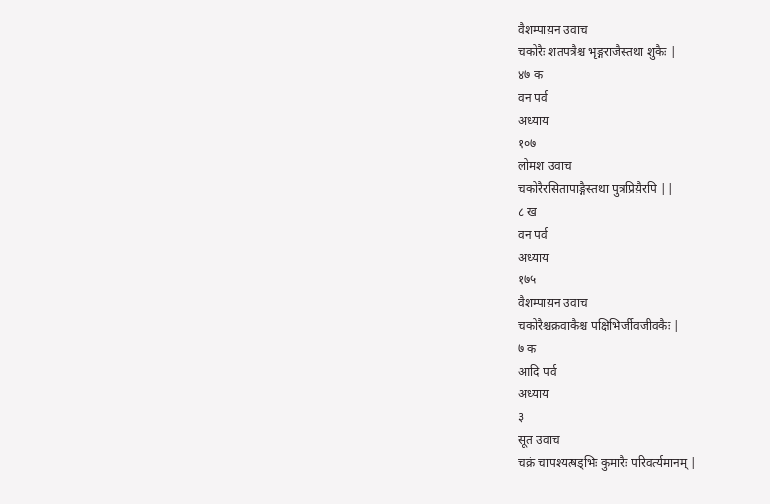वैशम्पाय़न उवाच
चकोरैः शतपत्रैश्च भृङ्गराजैस्तथा शुकैः |
४७ क
वन पर्व
अध्याय
१०७
लोमश उवाच
चकोरैरसितापाङ्गैस्तथा पुत्रप्रिय़ैरपि ||
८ ख
वन पर्व
अध्याय
१७५
वैशम्पाय़न उवाच
चकोरैश्चक्रवाकैश्च पक्षिभिर्जीवजीवकैः |
७ क
आदि पर्व
अध्याय
३
सूत उवाच
चक्रं चापश्यत्षड्भिः कुमारैः परिवर्त्यमानम् |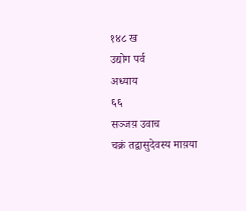१४८ ख
उद्योग पर्व
अध्याय
६६
सञ्जय़ उवाच
चक्रं तद्वासुदेवस्य माय़या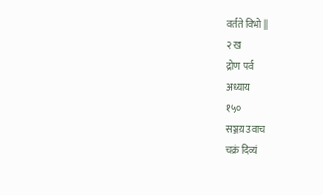वर्तते विभो ||
२ ख
द्रोण पर्व
अध्याय
१५०
सञ्जय़ उवाच
चक्रं दिव्यं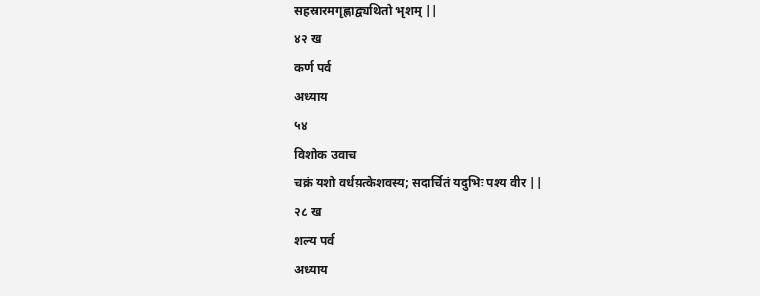सहस्रारमगृह्णाद्व्यथितो भृशम् ||
४२ ख
कर्ण पर्व
अध्याय
५४
विशोक उवाच
चक्रं यशो वर्धय़त्केशवस्य; सदार्चितं यदुभिः पश्य वीर ||
२८ ख
शल्य पर्व
अध्याय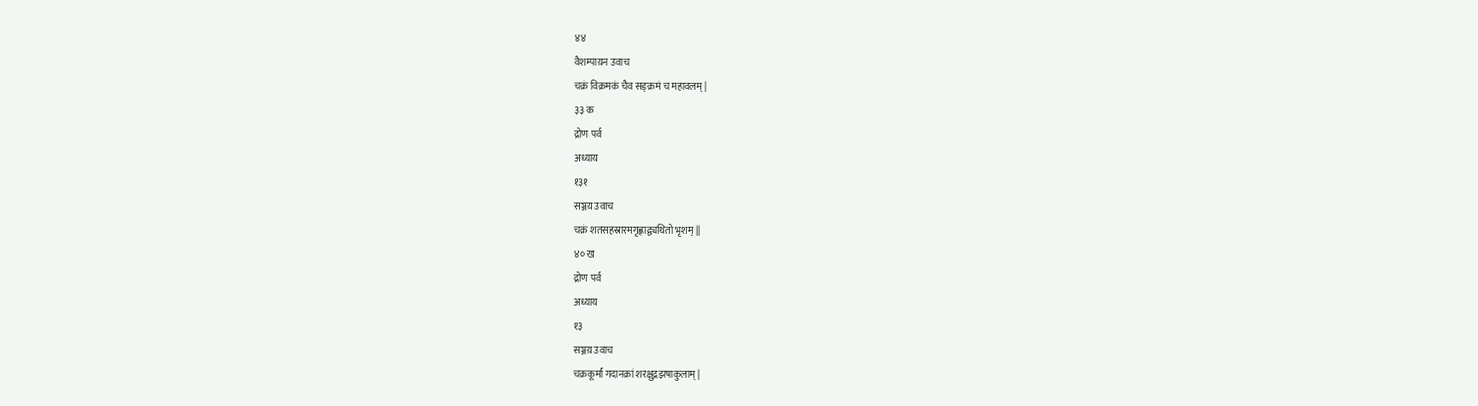४४
वैशम्पाय़न उवाच
चक्रं विक्रमकं चैव सङ्क्रमं च महावलम् |
३३ क
द्रोण पर्व
अध्याय
१३१
सञ्जय़ उवाच
चक्रं शतसहस्रारमगृह्णाद्व्यथितो भृशम् ||
४० ख
द्रोण पर्व
अध्याय
१३
सञ्जय़ उवाच
चक्रकूर्मां गदानक्रां शरक्षुद्रझषाकुलाम् |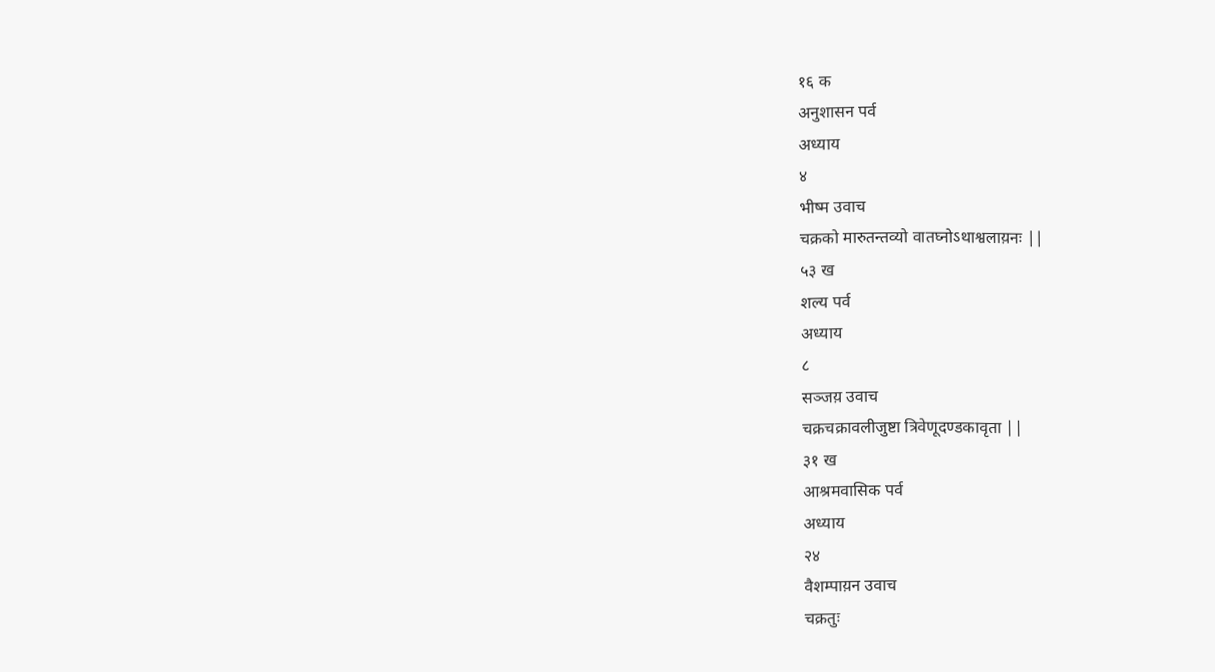१६ क
अनुशासन पर्व
अध्याय
४
भीष्म उवाच
चक्रको मारुतन्तव्यो वातघ्नोऽथाश्वलाय़नः ||
५३ ख
शल्य पर्व
अध्याय
८
सञ्जय़ उवाच
चक्रचक्रावलीजुष्टा त्रिवेणूदण्डकावृता ||
३१ ख
आश्रमवासिक पर्व
अध्याय
२४
वैशम्पाय़न उवाच
चक्रतुः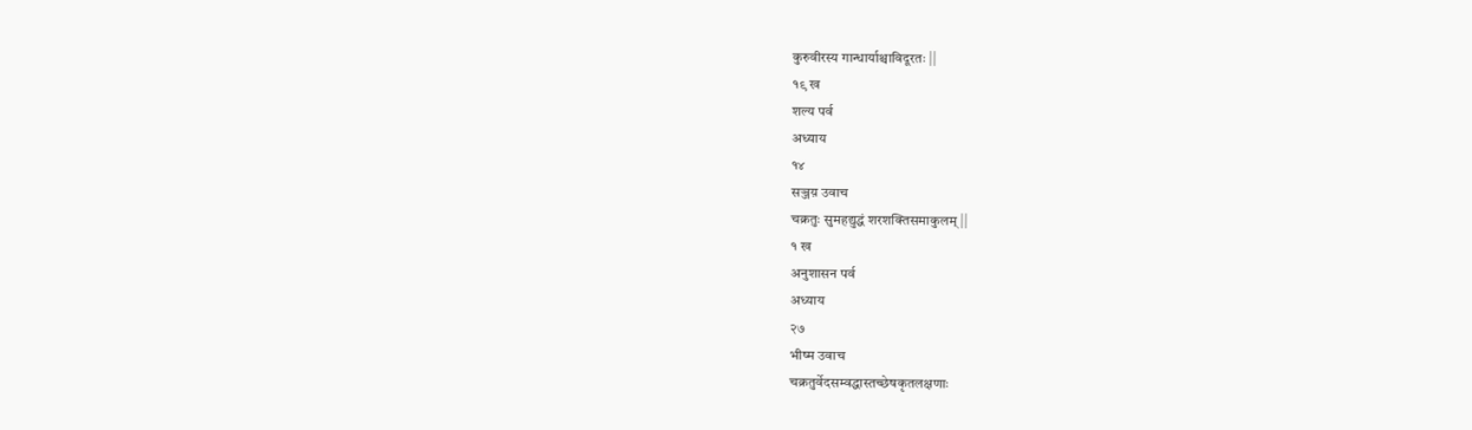कुरुवीरस्य गान्धार्याश्चाविदूरतः ||
१९ ख
शल्य पर्व
अध्याय
१४
सञ्जय़ उवाच
चक्रतुः सुमहद्युद्धं शरशक्तिसमाकुलम् ||
१ ख
अनुशासन पर्व
अध्याय
२७
भीष्म उवाच
चक्रतुर्वेदसम्वद्धास्तच्छेषकृतलक्षणाः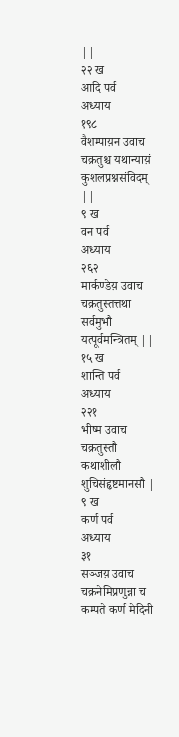||
२२ ख
आदि पर्व
अध्याय
१९८
वैशम्पाय़न उवाच
चक्रतुश्च यथान्याय़ं कुशलप्रश्नसंविदम् ||
९ ख
वन पर्व
अध्याय
२६२
मार्कण्डेय़ उवाच
चक्रतुस्तत्तथा सर्वमुभौ यत्पूर्वमन्त्रितम् ||
१५ ख
शान्ति पर्व
अध्याय
२२१
भीष्म उवाच
चक्रतुस्तौ कथाशीलौ शुचिसंहृष्टमानसौ |
९ ख
कर्ण पर्व
अध्याय
३१
सञ्जय़ उवाच
चक्रनेमिप्रणुन्ना च कम्पते कर्ण मेदिनी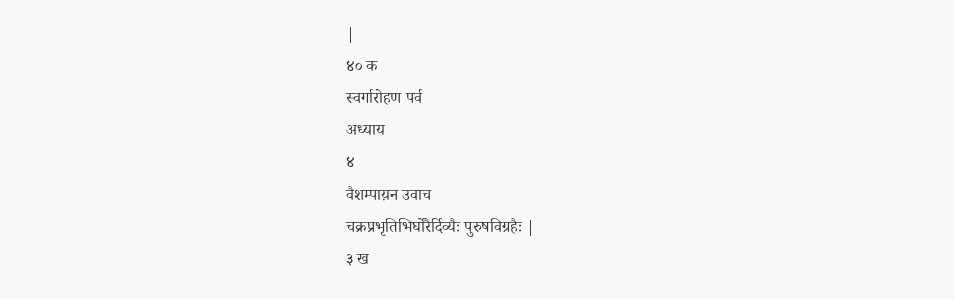|
४० क
स्वर्गारोहण पर्व
अध्याय
४
वैशम्पाय़न उवाच
चक्रप्रभृतिभिर्घोरैर्दिव्यैः पुरुषविग्रहैः |
३ ख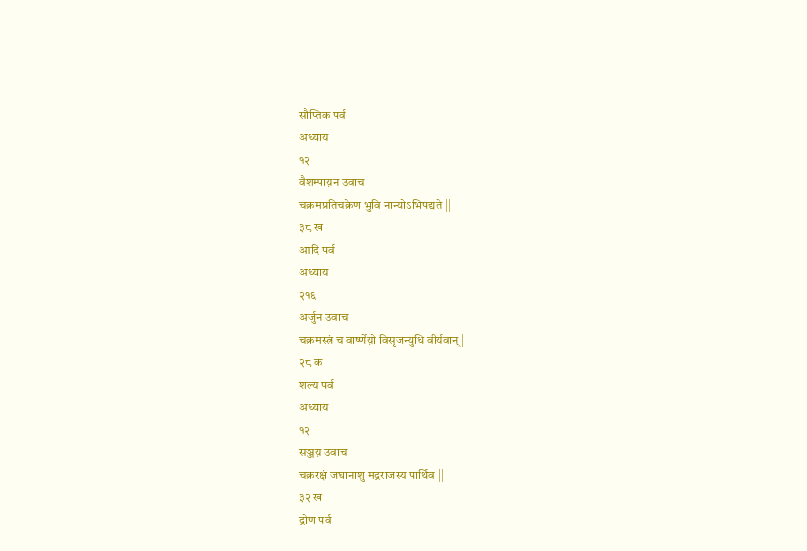सौप्तिक पर्व
अध्याय
१२
वैशम्पाय़न उवाच
चक्रमप्रतिचक्रेण भुवि नान्योऽभिपद्यते ||
३८ ख
आदि पर्व
अध्याय
२१६
अर्जुन उवाच
चक्रमस्त्रं च वार्ष्णेय़ो विसृजन्युधि वीर्यवान् |
२८ क
शल्य पर्व
अध्याय
१२
सञ्जय़ उवाच
चक्ररक्षं जघानाशु मद्रराजस्य पार्थिव ||
३२ ख
द्रोण पर्व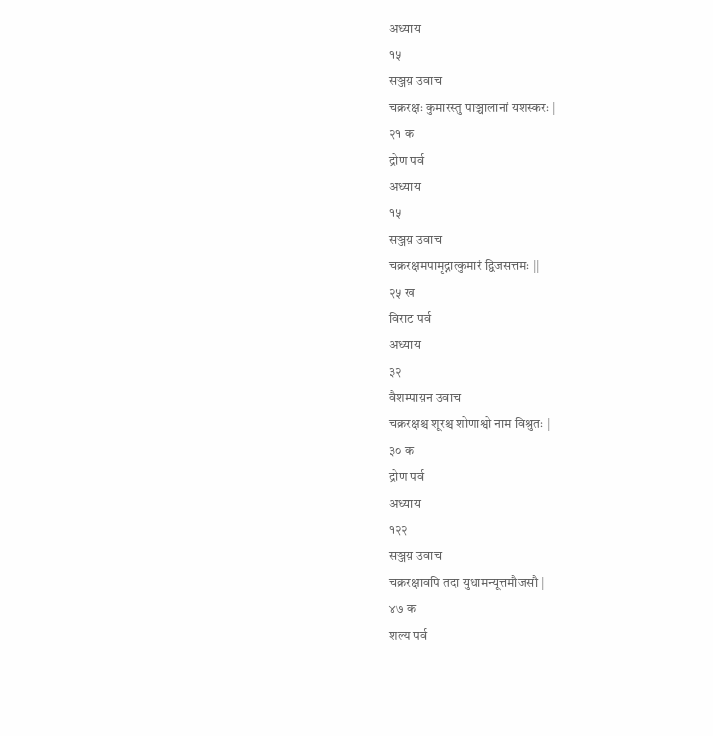अध्याय
१५
सञ्जय़ उवाच
चक्ररक्षः कुमारस्तु पाञ्चालानां यशस्करः |
२१ क
द्रोण पर्व
अध्याय
१५
सञ्जय़ उवाच
चक्ररक्षमपामृद्नात्कुमारं द्विजसत्तमः ||
२५ ख
विराट पर्व
अध्याय
३२
वैशम्पाय़न उवाच
चक्ररक्षश्च शूरश्च शोणाश्वो नाम विश्रुतः |
३० क
द्रोण पर्व
अध्याय
१२२
सञ्जय़ उवाच
चक्ररक्षावपि तदा युधामन्यूत्तमौजसौ |
४७ क
शल्य पर्व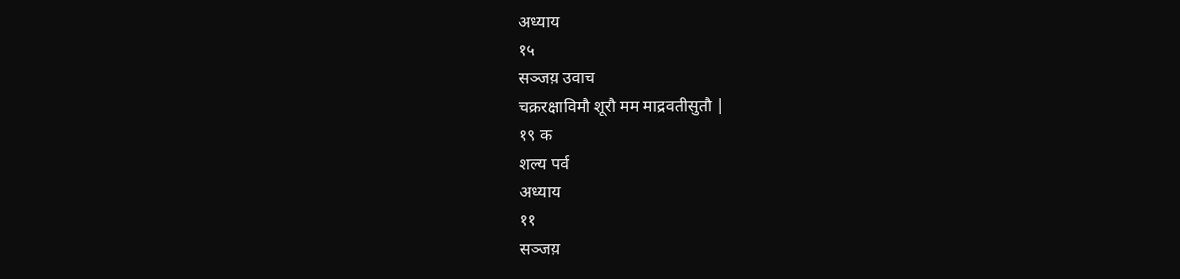अध्याय
१५
सञ्जय़ उवाच
चक्ररक्षाविमौ शूरौ मम माद्रवतीसुतौ |
१९ क
शल्य पर्व
अध्याय
११
सञ्जय़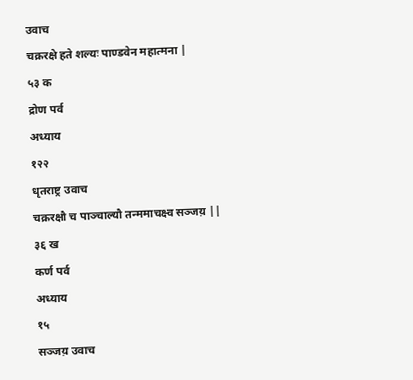उवाच
चक्ररक्षे हते शल्यः पाण्डवेन महात्मना |
५३ क
द्रोण पर्व
अध्याय
१२२
धृतराष्ट्र उवाच
चक्ररक्षौ च पाञ्चाल्यौ तन्ममाचक्ष्व सञ्जय़ ||
३६ ख
कर्ण पर्व
अध्याय
१५
सञ्जय़ उवाच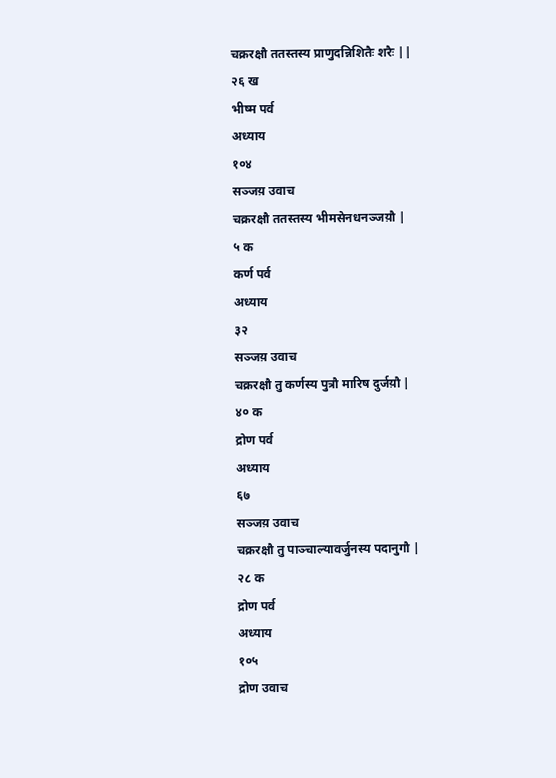चक्ररक्षौ ततस्तस्य प्राणुदन्निशितैः शरैः ||
२६ ख
भीष्म पर्व
अध्याय
१०४
सञ्जय़ उवाच
चक्ररक्षौ ततस्तस्य भीमसेनधनञ्जय़ौ |
५ क
कर्ण पर्व
अध्याय
३२
सञ्जय़ उवाच
चक्ररक्षौ तु कर्णस्य पुत्रौ मारिष दुर्जय़ौ |
४० क
द्रोण पर्व
अध्याय
६७
सञ्जय़ उवाच
चक्ररक्षौ तु पाञ्चाल्यावर्जुनस्य पदानुगौ |
२८ क
द्रोण पर्व
अध्याय
१०५
द्रोण उवाच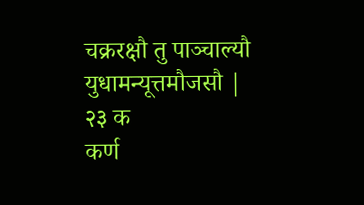चक्ररक्षौ तु पाञ्चाल्यौ युधामन्यूत्तमौजसौ |
२३ क
कर्ण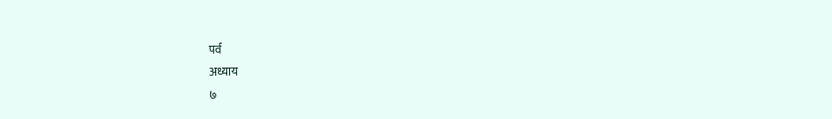पर्व
अध्याय
७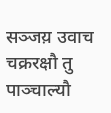सञ्जय़ उवाच
चक्ररक्षौ तु पाञ्चाल्यौ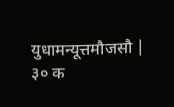युधामन्यूत्तमौजसौ |
३० क